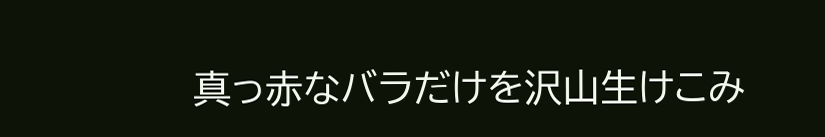真っ赤なバラだけを沢山生けこみ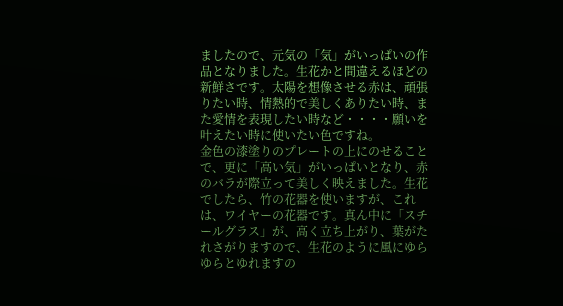ましたので、元気の「気」がいっぱいの作品となりました。生花かと間違えるほどの新鮮さです。太陽を想像させる赤は、頑張りたい時、情熱的で美しくありたい時、また愛情を表現したい時など・・・・願いを叶えたい時に使いたい色ですね。
金色の漆塗りのプレートの上にのせることで、更に「高い気」がいっぱいとなり、赤のバラが際立って美しく映えました。生花でしたら、竹の花器を使いますが、これは、ワイヤーの花器です。真ん中に「スチールグラス」が、高く立ち上がり、葉がたれさがりますので、生花のように風にゆらゆらとゆれますの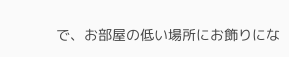で、お部屋の低い場所にお飾りにな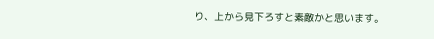り、上から見下ろすと素敵かと思います。